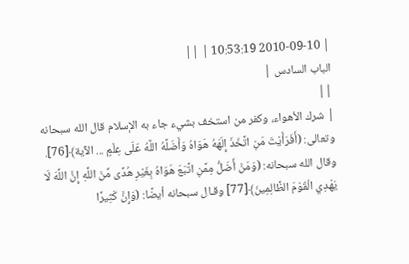| 2010-09-10 10:53:19 | ||
الباب السادس |
||
| شرك الأهواء، وكفر من استخف بشيء جاء به الإسلام قال الله سبحانه وتعالى: (أَفَرَأَيْتَ مَنِ اتَّخَذَ إِلَهَهُ هَوَاهُ وَأَضَلَّهُ اللَّهُ عَلَى عِلْمٍ ... الآية﴾[76]. وقال الله سبحانه: (وَمَنْ أَضَلُّ مِمَّنِ اتَّبَعَ هَوَاهُ بِغَيْرِ هُدًى مِّنَ اللَّهِ إِنَّ اللَّهَ لَا يَهْدِي الْقَوْمَ الظَّالِمِينَ﴾[77] وقـال سبحانه أيضًا: (وَإِنَّ كَثِيرًا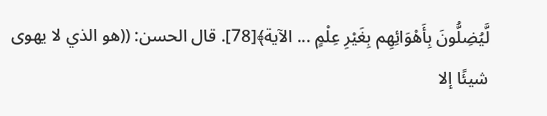لَّيُضِلُّونَ بِأَهْوَائِهِم بِغَيْرِ عِلْمٍ ... الآية﴾[78]. قال الحسن: ((هو الذي لا يهوى شيئًا إلا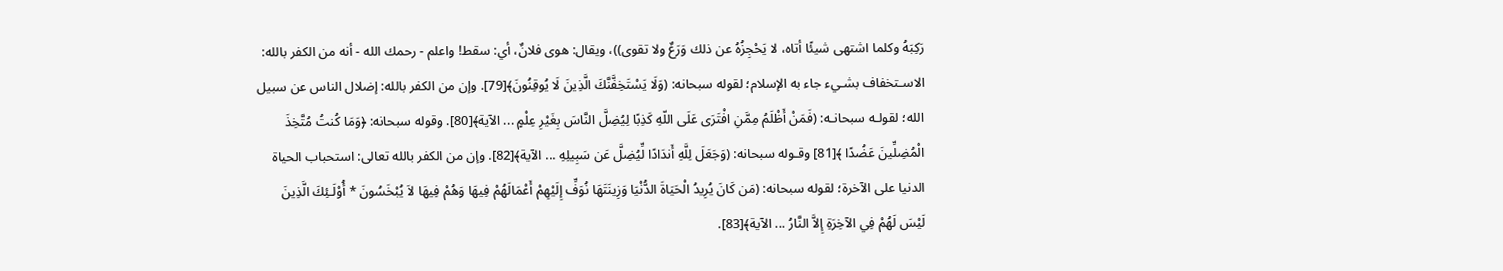رَكِبَهُ وكلما اشتهى شيئًا أتاه، لا يَحْجِزُهُ عن ذلك وَرَعٌ ولا تقوى))، ويقال: هوى فلانٌ، أي: سقط! واعلم - رحمك الله - أنه من الكفر بالله: الاسـتخفاف بشـيء جاء به الإسلام؛ لقوله سبحانه: (وَلَا يَسْتَخِفَّنَّكَ الَّذِينَ لَا يُوقِنُونَ﴾[79]. وإن من الكفر بالله: إضلال الناس عن سبيل الله؛ لقولـه سبحانـه: (فَمَنْ أَظْلَمُ مِمَّنِ افْتَرَى عَلَى اللّهِ كَذِبًا لِيُضِلَّ النَّاسَ بِغَيْرِ عِلْمٍ ... الآية﴾[80]. وقوله سبحانه: ﴿وَمَا كُنتُ مُتَّخِذَ الْمُضِلِّينَ عَضُدًا ﴾[81] وقـوله سبحانه: (وَجَعَلَ لِلَّهِ أَندَادًا لِّيُضِلَّ عَن سَبِيلِهِ ... الآية﴾[82]. وإن من الكفر بالله تعالى: استحباب الحياة الدنيا على الآخرة؛ لقوله سبحانه: (مَن كَانَ يُرِيدُ الْحَيَاةَ الدُّنْيَا وَزِينَتَهَا نُوَفِّ إِلَيْهِمْ أَعْمَالَهُمْ فِيهَا وَهُمْ فِيهَا لاَ يُبْخَسُونَ * أُوْلَـئِكَ الَّذِينَ لَيْسَ لَهُمْ فِي الآخِرَةِ إِلاَّ النَّارُ ... الآية﴾[83].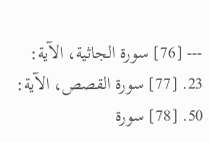--- [76] سورة الجاثية، الآية: 23. [77] سورة القصص، الآية: 50. [78] سورة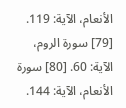الأنعام، الآية: 119. [79] سورة الروم، الآية: 60. [80] سورة الأنعام، الآية: 144.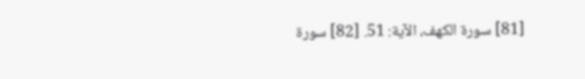[81] سورة الكهف، الآية: 51. [82] سورة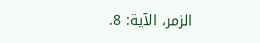الزمر، الآية: 8.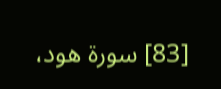[83] سورة هود،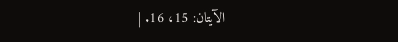الآيتان: 15، 16. |